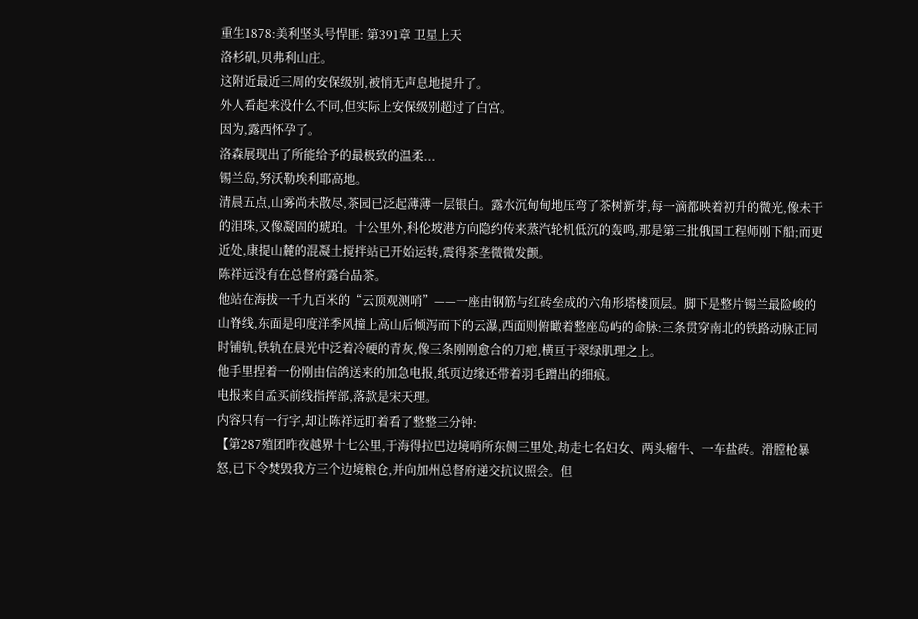重生1878:美利坚头号悍匪: 第391章 卫星上天
洛杉矶,贝弗利山庄。
这附近最近三周的安保级别,被悄无声息地提升了。
外人看起来没什么不同,但实际上安保级别超过了白宫。
因为,露西怀孕了。
洛森展现出了所能给予的最极致的温柔...
锡兰岛,努沃勒埃利耶高地。
清晨五点,山雾尚未散尽,茶园已泛起薄薄一层银白。露水沉甸甸地压弯了茶树新芽,每一滴都映着初升的微光,像未干的泪珠,又像凝固的琥珀。十公里外,科伦坡港方向隐约传来蒸汽轮机低沉的轰鸣,那是第三批俄国工程师刚下船;而更近处,康提山麓的混凝土搅拌站已开始运转,震得茶垄微微发颤。
陈祥远没有在总督府露台品茶。
他站在海拔一千九百米的“云顶观测哨”——一座由钢筋与红砖垒成的六角形塔楼顶层。脚下是整片锡兰最险峻的山脊线,东面是印度洋季风撞上高山后倾泻而下的云瀑,西面则俯瞰着整座岛屿的命脉:三条贯穿南北的铁路动脉正同时铺轨,铁轨在晨光中泛着冷硬的青灰,像三条刚刚愈合的刀疤,横亘于翠绿肌理之上。
他手里捏着一份刚由信鸽送来的加急电报,纸页边缘还带着羽毛蹭出的细痕。
电报来自孟买前线指挥部,落款是宋天理。
内容只有一行字,却让陈祥远盯着看了整整三分钟:
【第287殖团昨夜越界十七公里,于海得拉巴边境哨所东侧三里处,劫走七名妇女、两头瘤牛、一车盐砖。滑膛枪暴怒,已下令焚毁我方三个边境粮仓,并向加州总督府递交抗议照会。但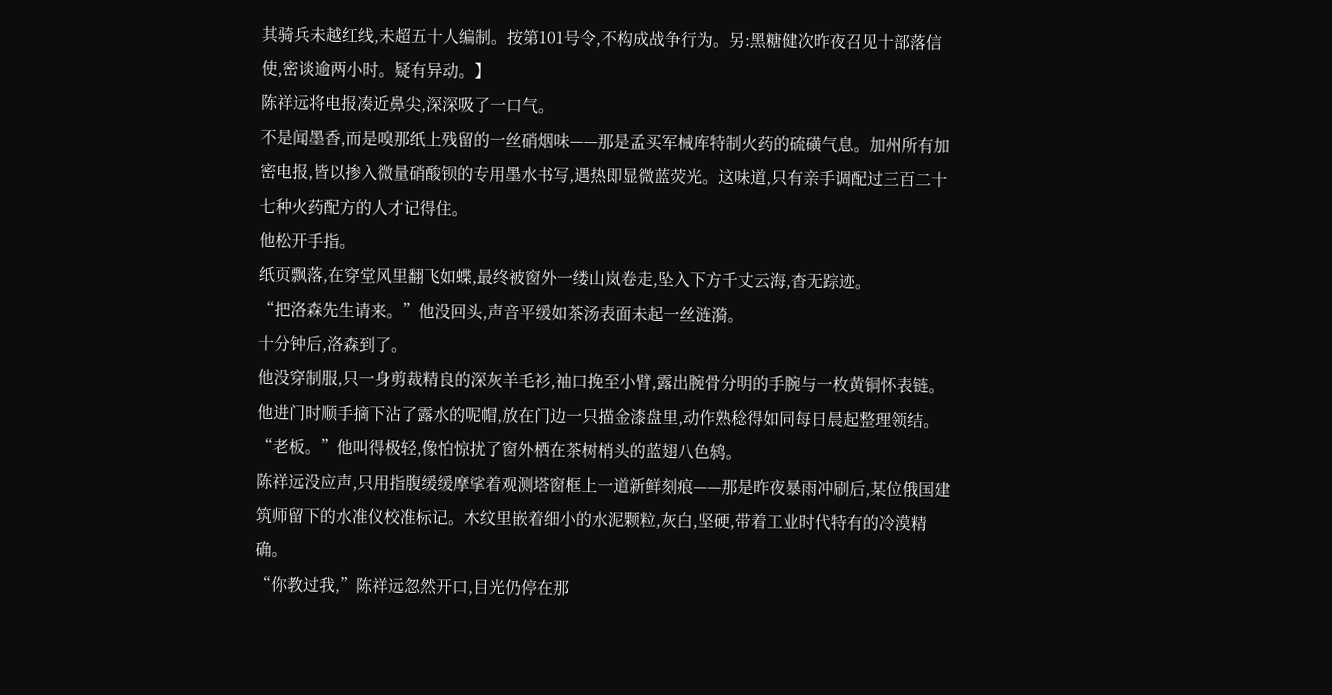其骑兵未越红线,未超五十人编制。按第101号令,不构成战争行为。另:黑糖健次昨夜召见十部落信使,密谈逾两小时。疑有异动。】
陈祥远将电报凑近鼻尖,深深吸了一口气。
不是闻墨香,而是嗅那纸上残留的一丝硝烟味——那是孟买军械库特制火药的硫磺气息。加州所有加密电报,皆以掺入微量硝酸钡的专用墨水书写,遇热即显微蓝荧光。这味道,只有亲手调配过三百二十七种火药配方的人才记得住。
他松开手指。
纸页飘落,在穿堂风里翻飞如蝶,最终被窗外一缕山岚卷走,坠入下方千丈云海,杳无踪迹。
“把洛森先生请来。”他没回头,声音平缓如茶汤表面未起一丝涟漪。
十分钟后,洛森到了。
他没穿制服,只一身剪裁精良的深灰羊毛衫,袖口挽至小臂,露出腕骨分明的手腕与一枚黄铜怀表链。他进门时顺手摘下沾了露水的呢帽,放在门边一只描金漆盘里,动作熟稔得如同每日晨起整理领结。
“老板。”他叫得极轻,像怕惊扰了窗外栖在茶树梢头的蓝翅八色鸫。
陈祥远没应声,只用指腹缓缓摩挲着观测塔窗框上一道新鲜刻痕——那是昨夜暴雨冲刷后,某位俄国建筑师留下的水准仪校准标记。木纹里嵌着细小的水泥颗粒,灰白,坚硬,带着工业时代特有的冷漠精确。
“你教过我,”陈祥远忽然开口,目光仍停在那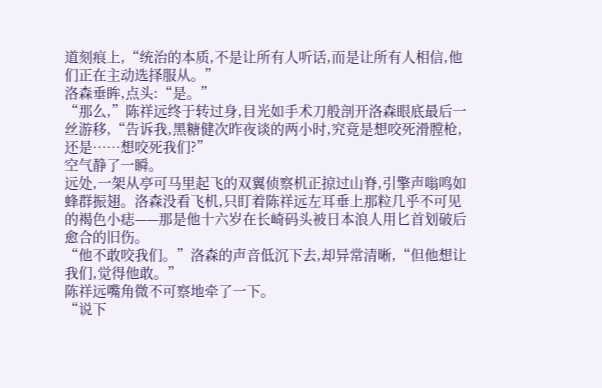道刻痕上,“统治的本质,不是让所有人听话,而是让所有人相信,他们正在主动选择服从。”
洛森垂眸,点头:“是。”
“那么,”陈祥远终于转过身,目光如手术刀般剖开洛森眼底最后一丝游移,“告诉我,黑糖健次昨夜谈的两小时,究竟是想咬死滑膛枪,还是……想咬死我们?”
空气静了一瞬。
远处,一架从亭可马里起飞的双翼侦察机正掠过山脊,引擎声嗡鸣如蜂群振翅。洛森没看飞机,只盯着陈祥远左耳垂上那粒几乎不可见的褐色小痣——那是他十六岁在长崎码头被日本浪人用匕首划破后愈合的旧伤。
“他不敢咬我们。”洛森的声音低沉下去,却异常清晰,“但他想让我们,觉得他敢。”
陈祥远嘴角微不可察地牵了一下。
“说下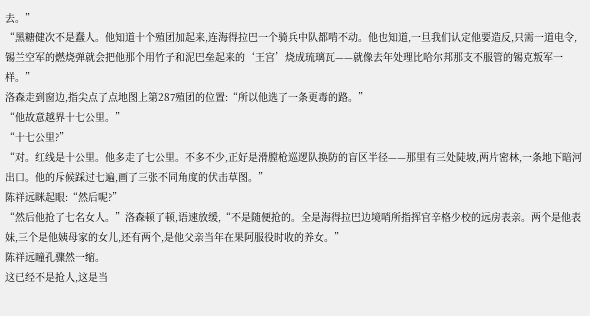去。”
“黑糖健次不是蠢人。他知道十个殖团加起来,连海得拉巴一个骑兵中队都啃不动。他也知道,一旦我们认定他要造反,只需一道电令,锡兰空军的燃烧弹就会把他那个用竹子和泥巴垒起来的‘王宫’烧成琉璃瓦——就像去年处理比哈尔邦那支不服管的锡克叛军一样。”
洛森走到窗边,指尖点了点地图上第287殖团的位置:“所以他选了一条更毒的路。”
“他故意越界十七公里。”
“十七公里?”
“对。红线是十公里。他多走了七公里。不多不少,正好是滑膛枪巡逻队换防的盲区半径——那里有三处陡坡,两片密林,一条地下暗河出口。他的斥候踩过七遍,画了三张不同角度的伏击草图。”
陈祥远眯起眼:“然后呢?”
“然后他抢了七名女人。”洛森顿了顿,语速放缓,“不是随便抢的。全是海得拉巴边境哨所指挥官辛格少校的远房表亲。两个是他表妹,三个是他姨母家的女儿,还有两个,是他父亲当年在果阿服役时收的养女。”
陈祥远瞳孔骤然一缩。
这已经不是抢人,这是当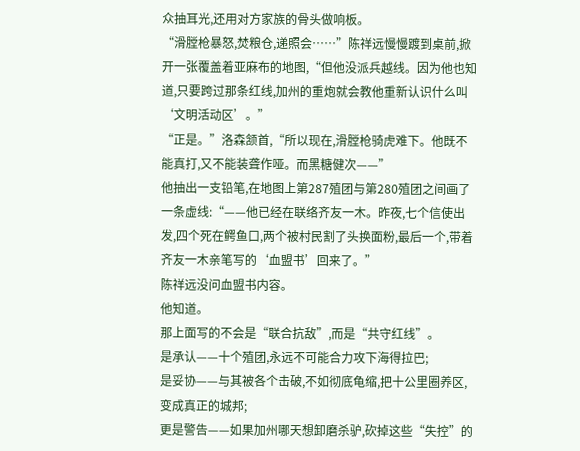众抽耳光,还用对方家族的骨头做响板。
“滑膛枪暴怒,焚粮仓,递照会……”陈祥远慢慢踱到桌前,掀开一张覆盖着亚麻布的地图,“但他没派兵越线。因为他也知道,只要跨过那条红线,加州的重炮就会教他重新认识什么叫‘文明活动区’。”
“正是。”洛森颔首,“所以现在,滑膛枪骑虎难下。他既不能真打,又不能装聋作哑。而黑糖健次——”
他抽出一支铅笔,在地图上第287殖团与第280殖团之间画了一条虚线:“——他已经在联络齐友一木。昨夜,七个信使出发,四个死在鳄鱼口,两个被村民割了头换面粉,最后一个,带着齐友一木亲笔写的‘血盟书’回来了。”
陈祥远没问血盟书内容。
他知道。
那上面写的不会是“联合抗敌”,而是“共守红线”。
是承认——十个殖团,永远不可能合力攻下海得拉巴;
是妥协——与其被各个击破,不如彻底龟缩,把十公里圈养区,变成真正的城邦;
更是警告——如果加州哪天想卸磨杀驴,砍掉这些“失控”的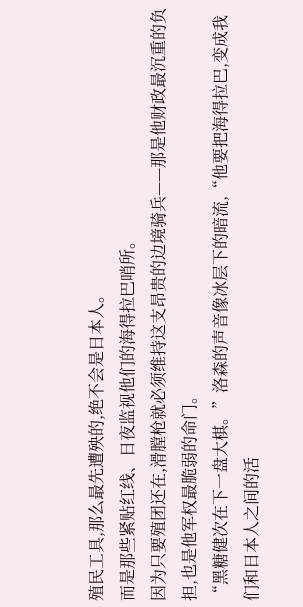殖民工具,那么最先遭殃的,绝不会是日本人。
而是那些紧贴红线、日夜监视他们的海得拉巴哨所。
因为只要殖团还在,滑膛枪就必须维持这支昂贵的边境骑兵——那是他财政最沉重的负担,也是他军权最脆弱的命门。
“黑糖健次在下一盘大棋。”洛森的声音像冰层下的暗流,“他要把海得拉巴,变成我们和日本人之间的活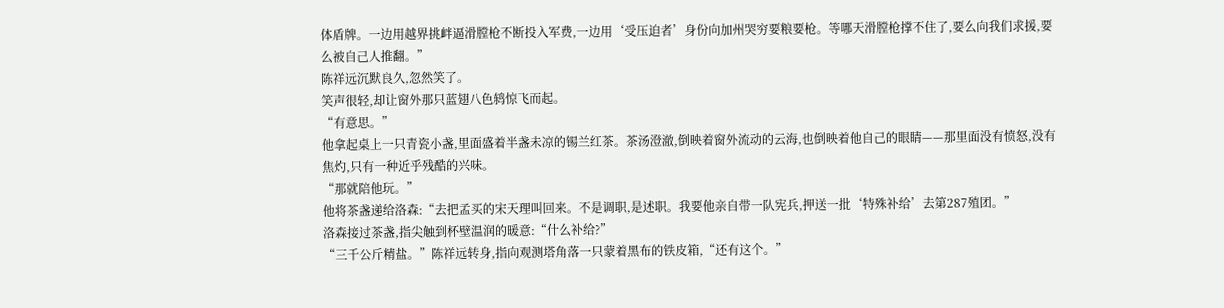体盾牌。一边用越界挑衅逼滑膛枪不断投入军费,一边用‘受压迫者’身份向加州哭穷要粮要枪。等哪天滑膛枪撑不住了,要么向我们求援,要么被自己人推翻。”
陈祥远沉默良久,忽然笑了。
笑声很轻,却让窗外那只蓝翅八色鸫惊飞而起。
“有意思。”
他拿起桌上一只青瓷小盏,里面盛着半盏未凉的锡兰红茶。茶汤澄澈,倒映着窗外流动的云海,也倒映着他自己的眼睛——那里面没有愤怒,没有焦灼,只有一种近乎残酷的兴味。
“那就陪他玩。”
他将茶盏递给洛森:“去把孟买的宋天理叫回来。不是调职,是述职。我要他亲自带一队宪兵,押送一批‘特殊补给’去第287殖团。”
洛森接过茶盏,指尖触到杯壁温润的暖意:“什么补给?”
“三千公斤精盐。”陈祥远转身,指向观测塔角落一只蒙着黑布的铁皮箱,“还有这个。”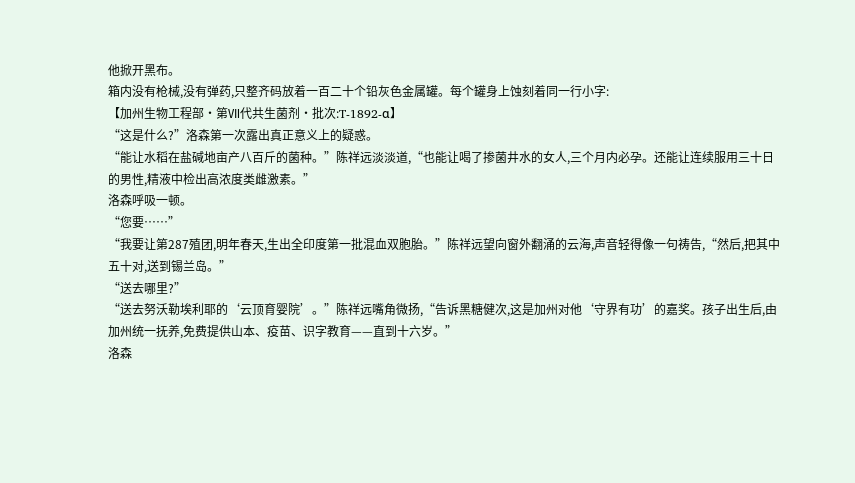他掀开黑布。
箱内没有枪械,没有弹药,只整齐码放着一百二十个铅灰色金属罐。每个罐身上蚀刻着同一行小字:
【加州生物工程部·第Ⅶ代共生菌剂·批次:T-1892-α】
“这是什么?”洛森第一次露出真正意义上的疑惑。
“能让水稻在盐碱地亩产八百斤的菌种。”陈祥远淡淡道,“也能让喝了掺菌井水的女人,三个月内必孕。还能让连续服用三十日的男性,精液中检出高浓度类雌激素。”
洛森呼吸一顿。
“您要……”
“我要让第287殖团,明年春天,生出全印度第一批混血双胞胎。”陈祥远望向窗外翻涌的云海,声音轻得像一句祷告,“然后,把其中五十对,送到锡兰岛。”
“送去哪里?”
“送去努沃勒埃利耶的‘云顶育婴院’。”陈祥远嘴角微扬,“告诉黑糖健次,这是加州对他‘守界有功’的嘉奖。孩子出生后,由加州统一抚养,免费提供山本、疫苗、识字教育——直到十六岁。”
洛森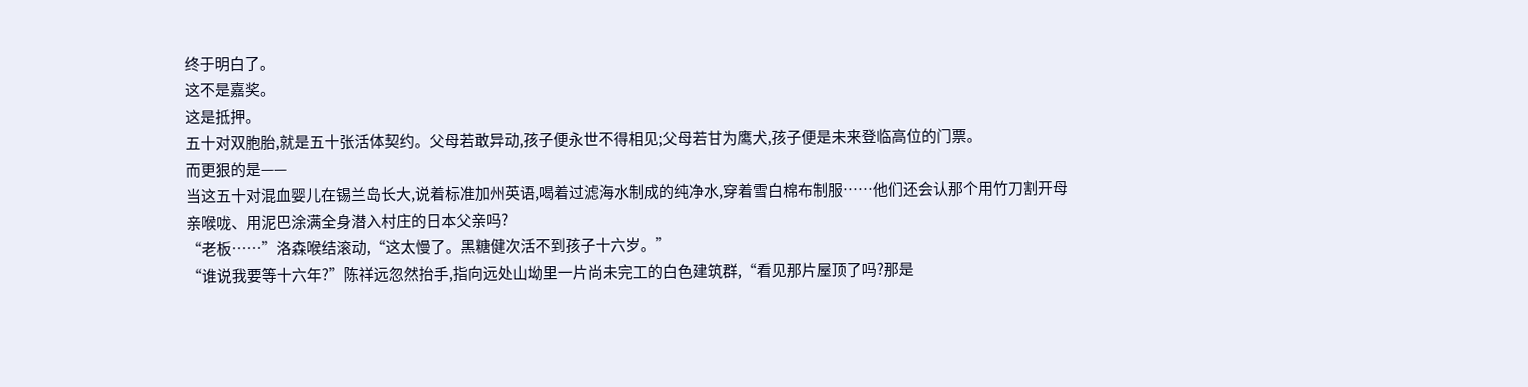终于明白了。
这不是嘉奖。
这是抵押。
五十对双胞胎,就是五十张活体契约。父母若敢异动,孩子便永世不得相见;父母若甘为鹰犬,孩子便是未来登临高位的门票。
而更狠的是——
当这五十对混血婴儿在锡兰岛长大,说着标准加州英语,喝着过滤海水制成的纯净水,穿着雪白棉布制服……他们还会认那个用竹刀割开母亲喉咙、用泥巴涂满全身潜入村庄的日本父亲吗?
“老板……”洛森喉结滚动,“这太慢了。黑糖健次活不到孩子十六岁。”
“谁说我要等十六年?”陈祥远忽然抬手,指向远处山坳里一片尚未完工的白色建筑群,“看见那片屋顶了吗?那是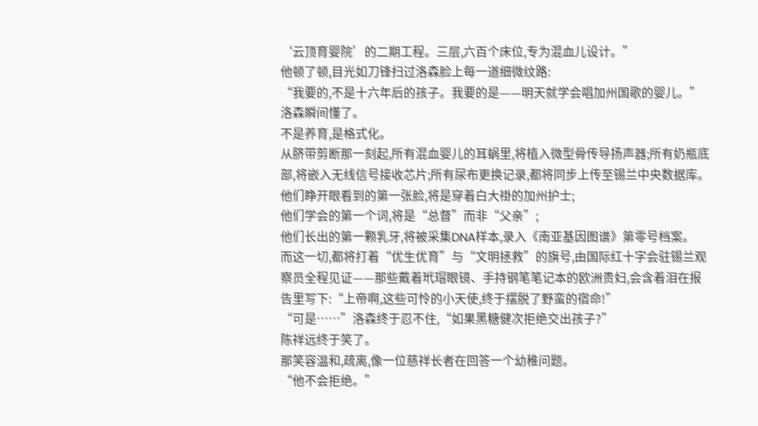‘云顶育婴院’的二期工程。三层,六百个床位,专为混血儿设计。”
他顿了顿,目光如刀锋扫过洛森脸上每一道细微纹路:
“我要的,不是十六年后的孩子。我要的是——明天就学会唱加州国歌的婴儿。”
洛森瞬间懂了。
不是养育,是格式化。
从脐带剪断那一刻起,所有混血婴儿的耳蜗里,将植入微型骨传导扬声器;所有奶瓶底部,将嵌入无线信号接收芯片;所有尿布更换记录,都将同步上传至锡兰中央数据库。
他们睁开眼看到的第一张脸,将是穿着白大褂的加州护士;
他们学会的第一个词,将是“总督”而非“父亲”;
他们长出的第一颗乳牙,将被采集DNA样本,录入《南亚基因图谱》第零号档案。
而这一切,都将打着“优生优育”与“文明拯救”的旗号,由国际红十字会驻锡兰观察员全程见证——那些戴着玳瑁眼镜、手持钢笔笔记本的欧洲贵妇,会含着泪在报告里写下:“上帝啊,这些可怜的小天使,终于摆脱了野蛮的宿命!”
“可是……”洛森终于忍不住,“如果黑糖健次拒绝交出孩子?”
陈祥远终于笑了。
那笑容温和,疏离,像一位慈祥长者在回答一个幼稚问题。
“他不会拒绝。”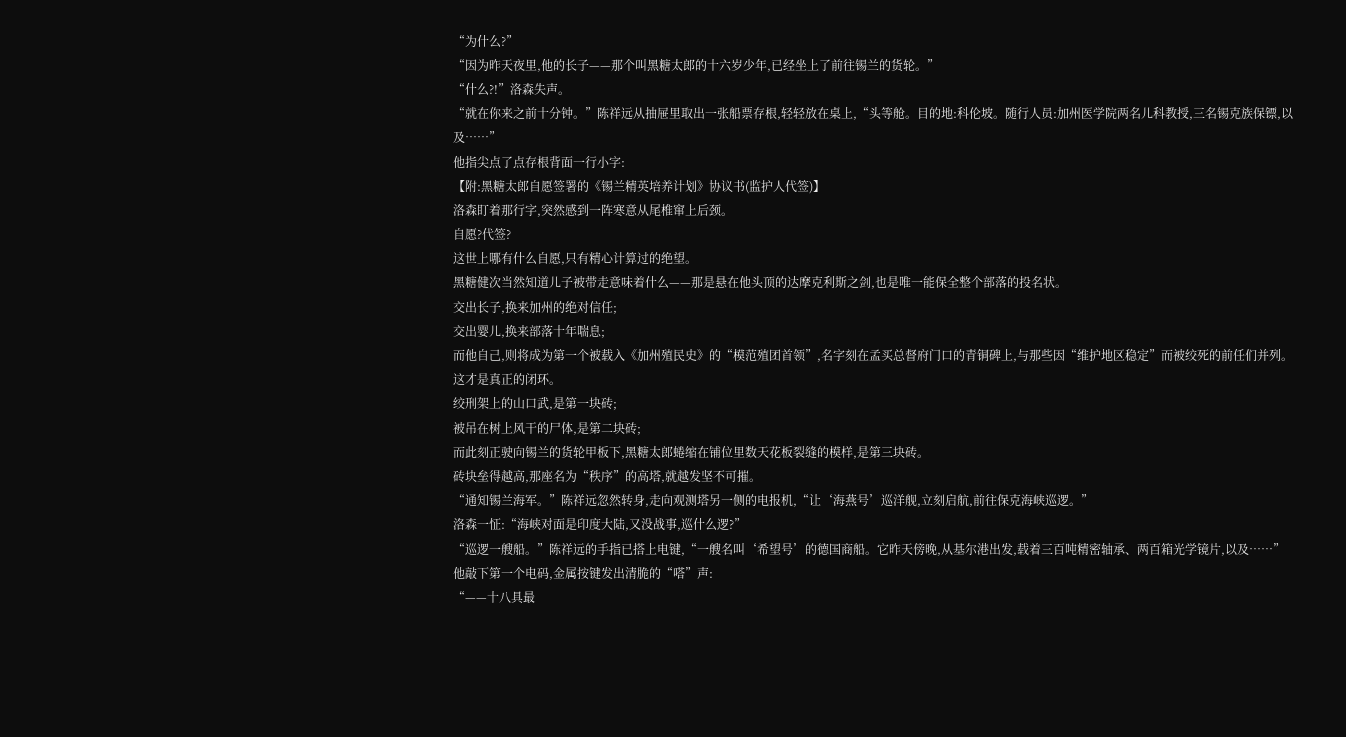“为什么?”
“因为昨天夜里,他的长子——那个叫黑糖太郎的十六岁少年,已经坐上了前往锡兰的货轮。”
“什么?!”洛森失声。
“就在你来之前十分钟。”陈祥远从抽屉里取出一张船票存根,轻轻放在桌上,“头等舱。目的地:科伦坡。随行人员:加州医学院两名儿科教授,三名锡克族保镖,以及……”
他指尖点了点存根背面一行小字:
【附:黑糖太郎自愿签署的《锡兰精英培养计划》协议书(监护人代签)】
洛森盯着那行字,突然感到一阵寒意从尾椎窜上后颈。
自愿?代签?
这世上哪有什么自愿,只有精心计算过的绝望。
黑糖健次当然知道儿子被带走意味着什么——那是悬在他头顶的达摩克利斯之剑,也是唯一能保全整个部落的投名状。
交出长子,换来加州的绝对信任;
交出婴儿,换来部落十年喘息;
而他自己,则将成为第一个被载入《加州殖民史》的“模范殖团首领”,名字刻在孟买总督府门口的青铜碑上,与那些因“维护地区稳定”而被绞死的前任们并列。
这才是真正的闭环。
绞刑架上的山口武,是第一块砖;
被吊在树上风干的尸体,是第二块砖;
而此刻正驶向锡兰的货轮甲板下,黑糖太郎蜷缩在铺位里数天花板裂缝的模样,是第三块砖。
砖块垒得越高,那座名为“秩序”的高塔,就越发坚不可摧。
“通知锡兰海军。”陈祥远忽然转身,走向观测塔另一侧的电报机,“让‘海燕号’巡洋舰,立刻启航,前往保克海峡巡逻。”
洛森一怔:“海峡对面是印度大陆,又没战事,巡什么逻?”
“巡逻一艘船。”陈祥远的手指已搭上电键,“一艘名叫‘希望号’的德国商船。它昨天傍晚,从基尔港出发,载着三百吨精密轴承、两百箱光学镜片,以及……”
他敲下第一个电码,金属按键发出清脆的“嗒”声:
“——十八具最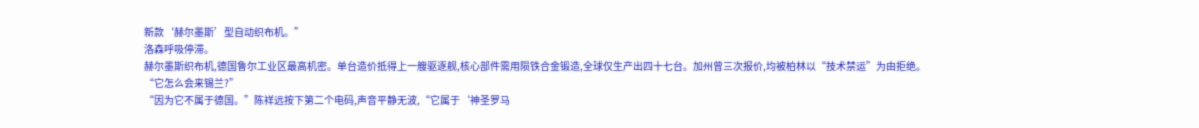新款‘赫尔墨斯’型自动织布机。”
洛森呼吸停滞。
赫尔墨斯织布机,德国鲁尔工业区最高机密。单台造价抵得上一艘驱逐舰,核心部件需用陨铁合金锻造,全球仅生产出四十七台。加州曾三次报价,均被柏林以“技术禁运”为由拒绝。
“它怎么会来锡兰?”
“因为它不属于德国。”陈祥远按下第二个电码,声音平静无波,“它属于‘神圣罗马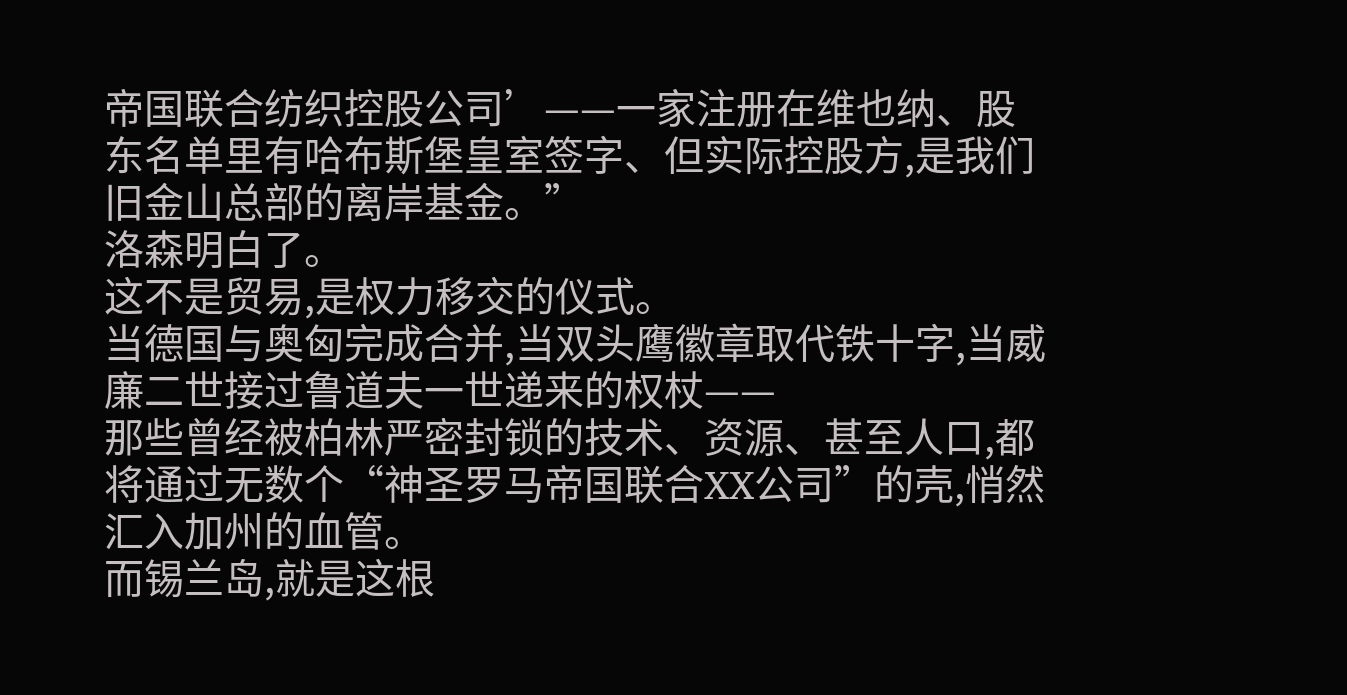帝国联合纺织控股公司’——一家注册在维也纳、股东名单里有哈布斯堡皇室签字、但实际控股方,是我们旧金山总部的离岸基金。”
洛森明白了。
这不是贸易,是权力移交的仪式。
当德国与奥匈完成合并,当双头鹰徽章取代铁十字,当威廉二世接过鲁道夫一世递来的权杖——
那些曾经被柏林严密封锁的技术、资源、甚至人口,都将通过无数个“神圣罗马帝国联合XX公司”的壳,悄然汇入加州的血管。
而锡兰岛,就是这根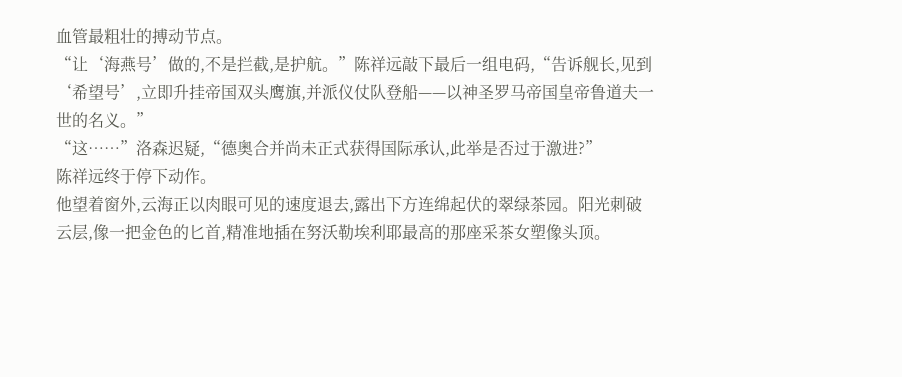血管最粗壮的搏动节点。
“让‘海燕号’做的,不是拦截,是护航。”陈祥远敲下最后一组电码,“告诉舰长,见到‘希望号’,立即升挂帝国双头鹰旗,并派仪仗队登船——以神圣罗马帝国皇帝鲁道夫一世的名义。”
“这……”洛森迟疑,“德奥合并尚未正式获得国际承认,此举是否过于激进?”
陈祥远终于停下动作。
他望着窗外,云海正以肉眼可见的速度退去,露出下方连绵起伏的翠绿茶园。阳光刺破云层,像一把金色的匕首,精准地插在努沃勒埃利耶最高的那座采茶女塑像头顶。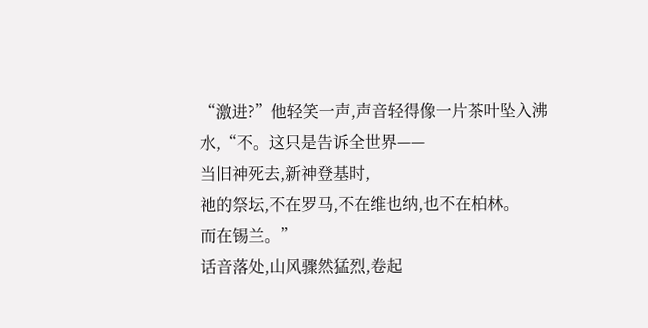“激进?”他轻笑一声,声音轻得像一片茶叶坠入沸水,“不。这只是告诉全世界——
当旧神死去,新神登基时,
祂的祭坛,不在罗马,不在维也纳,也不在柏林。
而在锡兰。”
话音落处,山风骤然猛烈,卷起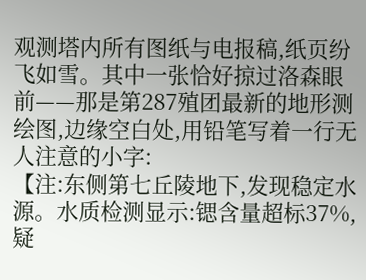观测塔内所有图纸与电报稿,纸页纷飞如雪。其中一张恰好掠过洛森眼前——那是第287殖团最新的地形测绘图,边缘空白处,用铅笔写着一行无人注意的小字:
【注:东侧第七丘陵地下,发现稳定水源。水质检测显示:锶含量超标37%,疑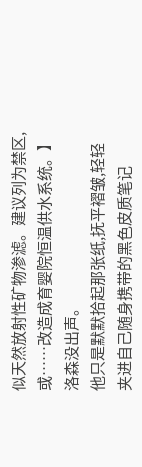似天然放射性矿物渗滤。建议列为禁区,或……改造成育婴院恒温供水系统。】
洛森没出声。
他只是默默拾起那张纸,抚平褶皱,轻轻夹进自己随身携带的黑色皮质笔记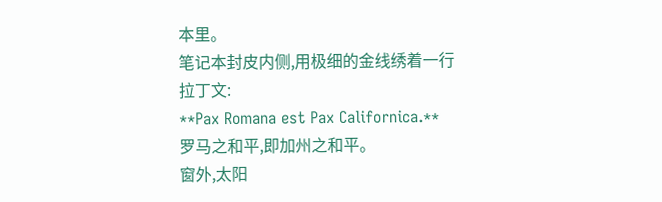本里。
笔记本封皮内侧,用极细的金线绣着一行拉丁文:
**Pax Romana est Pax Californica.**
罗马之和平,即加州之和平。
窗外,太阳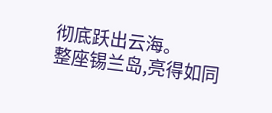彻底跃出云海。
整座锡兰岛,亮得如同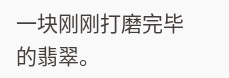一块刚刚打磨完毕的翡翠。